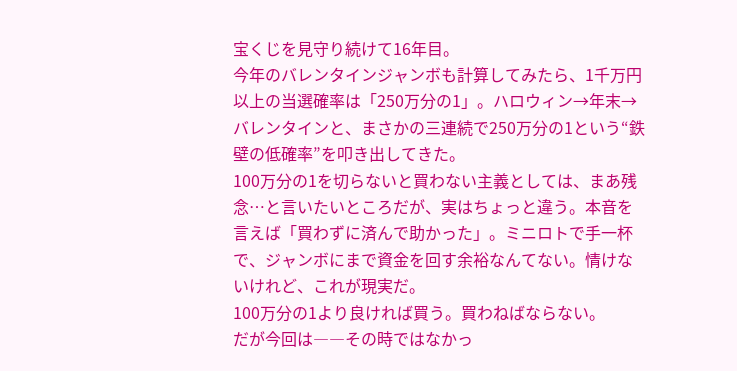宝くじを見守り続けて16年目。
今年のバレンタインジャンボも計算してみたら、1千万円以上の当選確率は「250万分の1」。ハロウィン→年末→バレンタインと、まさかの三連続で250万分の1という“鉄壁の低確率”を叩き出してきた。
100万分の1を切らないと買わない主義としては、まあ残念…と言いたいところだが、実はちょっと違う。本音を言えば「買わずに済んで助かった」。ミニロトで手一杯で、ジャンボにまで資金を回す余裕なんてない。情けないけれど、これが現実だ。
100万分の1より良ければ買う。買わねばならない。
だが今回は――その時ではなかっ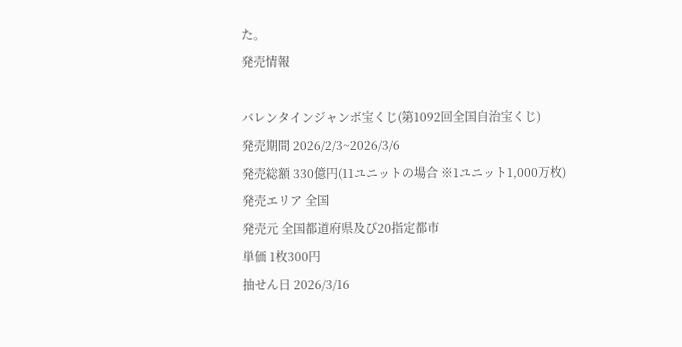た。
発売情報

バレンタインジャンボ宝くじ(第1092回全国自治宝くじ)
発売期間 2026/2/3~2026/3/6
発売総額 330億円(11ユニットの場合 ※1ユニット1,000万枚)
発売エリア 全国
発売元 全国都道府県及び20指定都市
単価 1枚300円
抽せん日 2026/3/16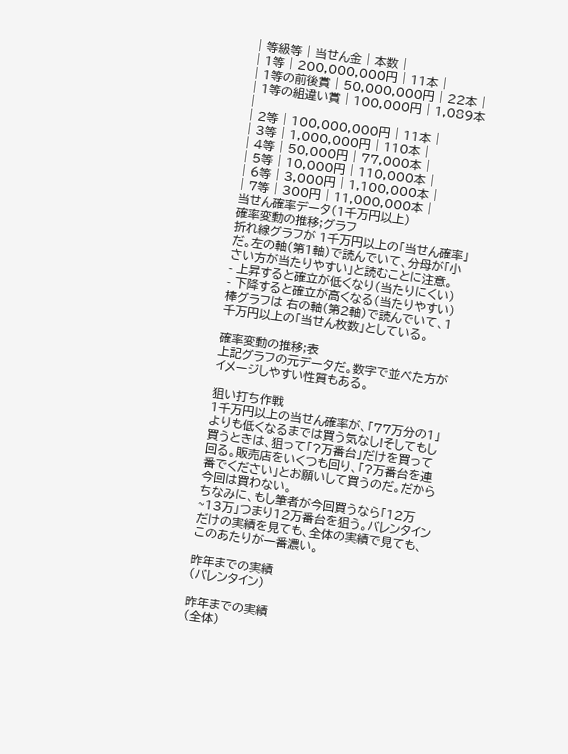| 等級等 | 当せん金 | 本数 |
| 1等 | 200,000,000円 | 11本 |
| 1等の前後賞 | 50,000,000円 | 22本 |
| 1等の組違い賞 | 100,000円 | 1,089本 |
| 2等 | 100,000,000円 | 11本 |
| 3等 | 1,000,000円 | 110本 |
| 4等 | 50,000円 | 77,000本 |
| 5等 | 10,000円 | 110,000本 |
| 6等 | 3,000円 | 1,100,000本 |
| 7等 | 300円 | 11,000,000本 |
当せん確率データ(1千万円以上)
確率変動の推移;グラフ
折れ線グラフが 1千万円以上の「当せん確率」だ。左の軸(第1軸)で読んでいて、分母が「小さい方が当たりやすい」と読むことに注意。
- 上昇すると確立が低くなり(当たりにくい)
- 下降すると確立が高くなる(当たりやすい)
棒グラフは 右の軸(第2軸)で読んでいて、1千万円以上の「当せん枚数」としている。

確率変動の推移;表
上記グラフの元データだ。数字で並べた方がイメージしやすい性質もある。

狙い打ち作戦
1千万円以上の当せん確率が、「77万分の1」よりも低くなるまでは買う気なし!そしてもし買うときは、狙って「?万番台」だけを買って回る。販売店をいくつも回り、「?万番台を連番でください」とお願いして買うのだ。だから今回は買わない。
ちなみに、もし筆者が今回買うなら「12万~13万」つまり12万番台を狙う。バレンタインだけの実績を見ても、全体の実績で見ても、このあたりが一番濃い。

昨年までの実績
(バレンタイン)

昨年までの実績
(全体)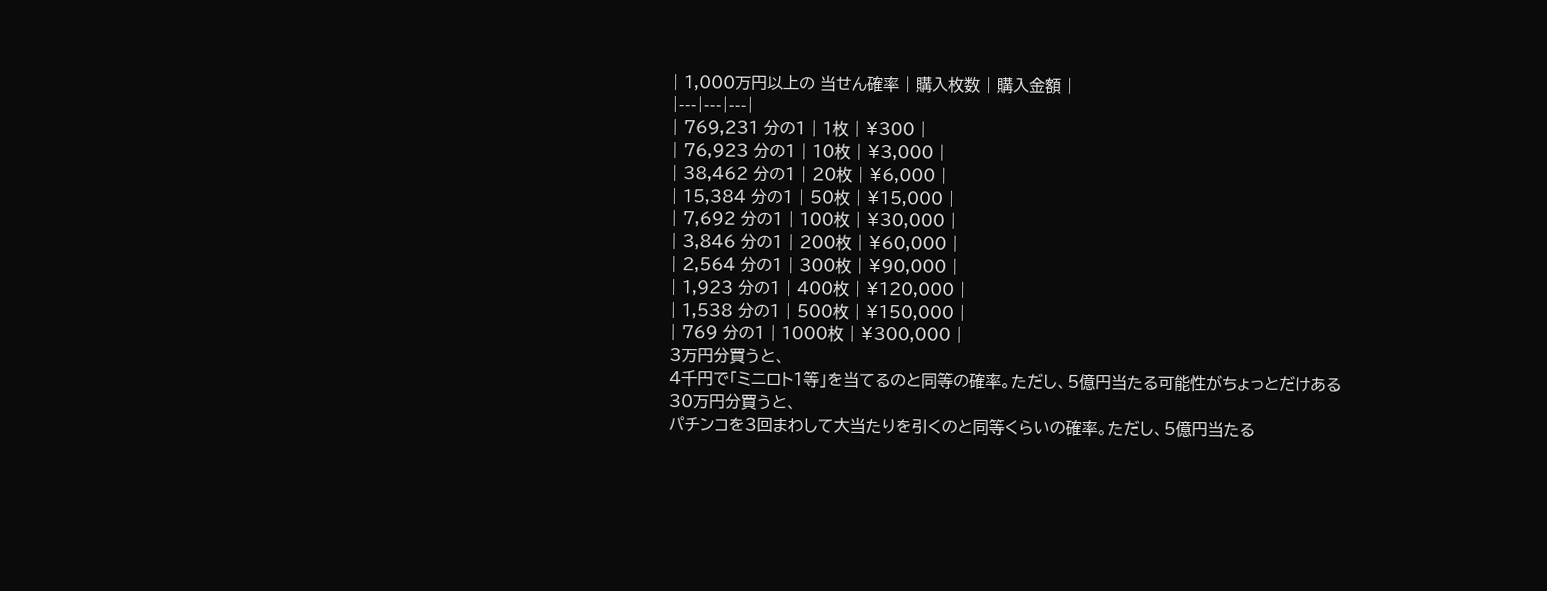| 1,000万円以上の 当せん確率 | 購入枚数 | 購入金額 |
|---|---|---|
| 769,231 分の1 | 1枚 | ¥300 |
| 76,923 分の1 | 10枚 | ¥3,000 |
| 38,462 分の1 | 20枚 | ¥6,000 |
| 15,384 分の1 | 50枚 | ¥15,000 |
| 7,692 分の1 | 100枚 | ¥30,000 |
| 3,846 分の1 | 200枚 | ¥60,000 |
| 2,564 分の1 | 300枚 | ¥90,000 |
| 1,923 分の1 | 400枚 | ¥120,000 |
| 1,538 分の1 | 500枚 | ¥150,000 |
| 769 分の1 | 1000枚 | ¥300,000 |
3万円分買うと、
4千円で「ミニロト1等」を当てるのと同等の確率。ただし、5億円当たる可能性がちょっとだけある
30万円分買うと、
パチンコを3回まわして大当たりを引くのと同等くらいの確率。ただし、5億円当たる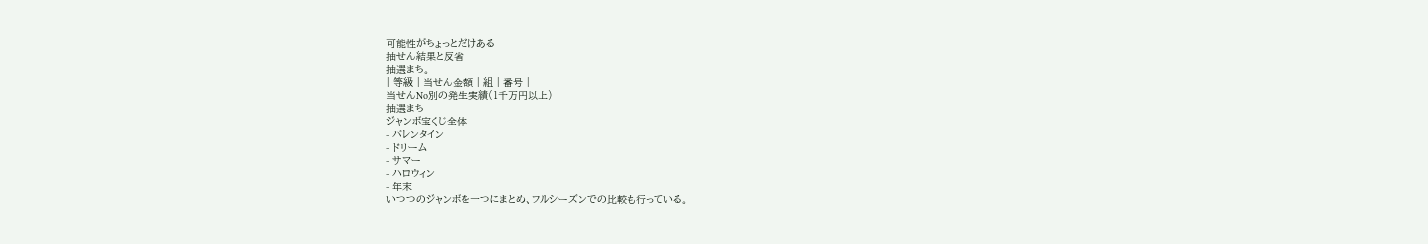可能性がちょっとだけある
抽せん結果と反省
抽選まち。
| 等級 | 当せん金額 | 組 | 番号 |
当せんNo別の発生実績(1千万円以上)
抽選まち
ジャンボ宝くじ全体
- バレンタイン
- ドリーム
- サマー
- ハロウィン
- 年末
いつつのジャンボを一つにまとめ、フルシーズンでの比較も行っている。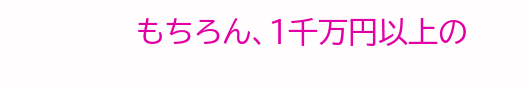もちろん、1千万円以上の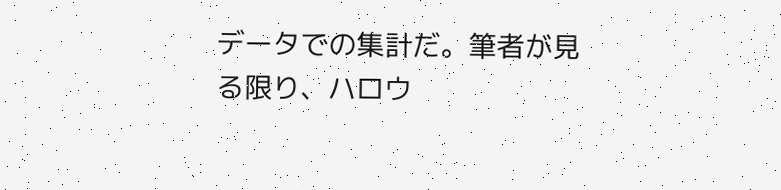データでの集計だ。筆者が見る限り、ハロウ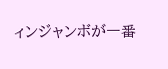ィンジャンボが一番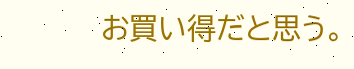お買い得だと思う。